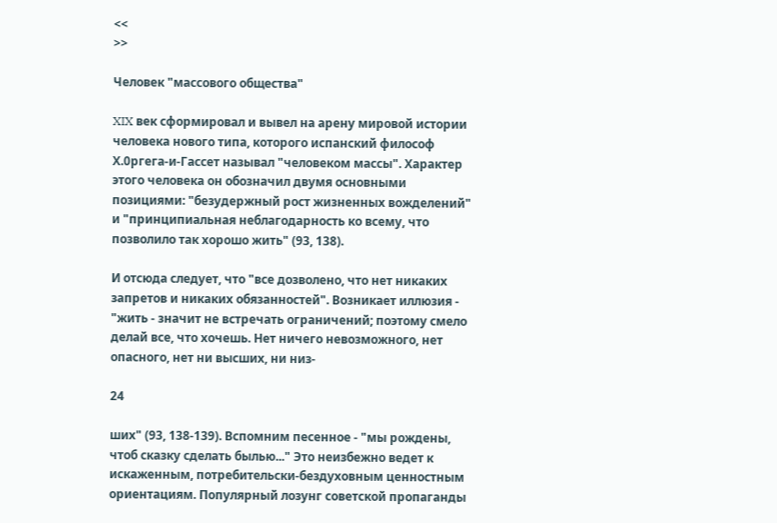<<
>>

Человек "массового общества"

XIX век сформировал и вывел на арену мировой истории человека нового типа, которого испанский философ Х.0ргега-и-Гассет называл "человеком массы". Характер этого человека он обозначил двумя основными позициями: "безудержный рост жизненных вожделений" и "принципиальная неблагодарность ко всему, что позволило так хорошо жить" (93, 138).

И отсюда следует, что "все дозволено, что нет никаких запретов и никаких обязанностей". Возникает иллюзия - "жить - значит не встречать ограничений; поэтому смело делай все, что хочешь. Нет ничего невозможного, нет опасного, нет ни высших, ни низ-

24

ших" (93, 138-139). Вспомним песенное - "мы рождены, чтоб сказку сделать былью..." Это неизбежно ведет к искаженным, потребительски-бездуховным ценностным ориентациям. Популярный лозунг советской пропаганды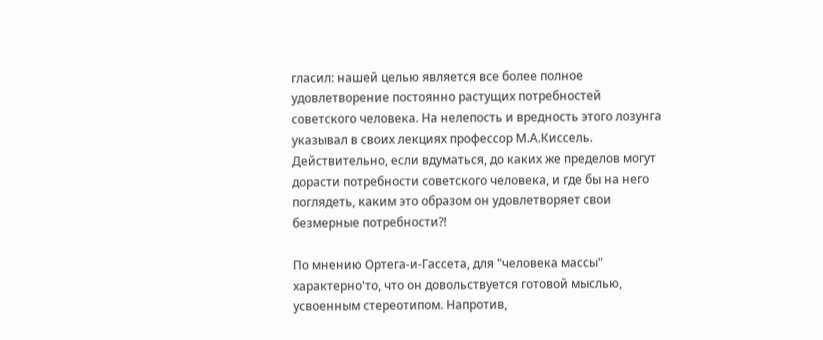гласил: нашей целью является все более полное удовлетворение постоянно растущих потребностей советского человека. На нелепость и вредность этого лозунга указывал в своих лекциях профессор М.А.Киссель. Действительно, если вдуматься, до каких же пределов могут дорасти потребности советского человека, и где бы на него поглядеть, каким это образом он удовлетворяет свои безмерные потребности?!

По мнению Ортега-и-Гассета, для "человека массы" характерно'то, что он довольствуется готовой мыслью, усвоенным стереотипом. Напротив,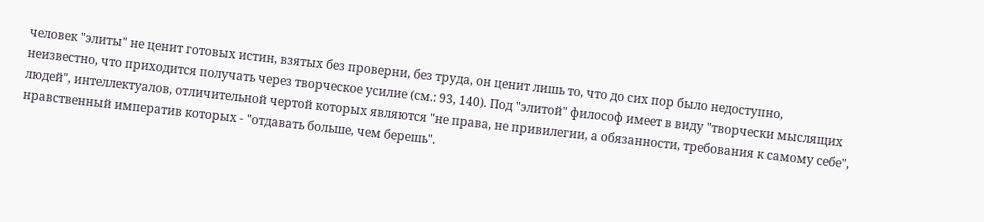человек "элиты" не ценит готовых истин, взятых без проверни, без труда, он ценит лишь то, что до сих пор было недоступно, неизвестно, что приходится получать через творческое усилие (см.: 93, 140). Под "элитой" философ имеет в виду "творчески мыслящих людей", интеллектуалов, отличительной чертой которых являются "не права, не привилегии, а обязанности, требования к самому себе", нравственный императив которых - "отдавать больше, чем берешь".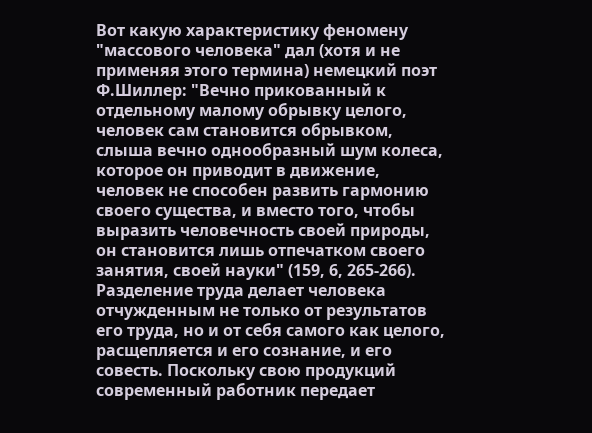Вот какую характеристику феномену "массового человека" дал (хотя и не применяя этого термина) немецкий поэт Ф.Шиллер: "Вечно прикованный к отдельному малому обрывку целого, человек сам становится обрывком, слыша вечно однообразный шум колеса, которое он приводит в движение, человек не способен развить гармонию своего существа, и вместо того, чтобы выразить человечность своей природы, он становится лишь отпечатком своего занятия, своей науки" (159, 6, 265-266). Разделение труда делает человека отчужденным не только от результатов его труда, но и от себя самого как целого, расщепляется и его сознание, и его совесть. Поскольку свою продукций современный работник передает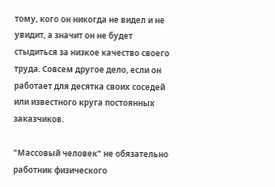тому, кого он никогда не видел и не увидит, а значит он не будет стыдиться за низкое качество своего труда. Совсем другое дело, если он работает для десятка своих соседей или известного круга постоянных заказчиков.

"Массовый человек" не обязательно работник физического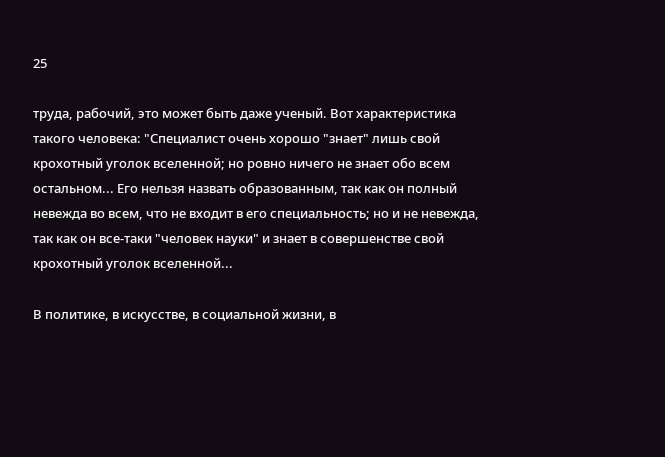25

труда, рабочий, это может быть даже ученый. Вот характеристика такого человека: "Специалист очень хорошо "знает" лишь свой крохотный уголок вселенной; но ровно ничего не знает обо всем остальном... Его нельзя назвать образованным, так как он полный невежда во всем, что не входит в его специальность; но и не невежда, так как он все-таки "человек науки" и знает в совершенстве свой крохотный уголок вселенной...

В политике, в искусстве, в социальной жизни, в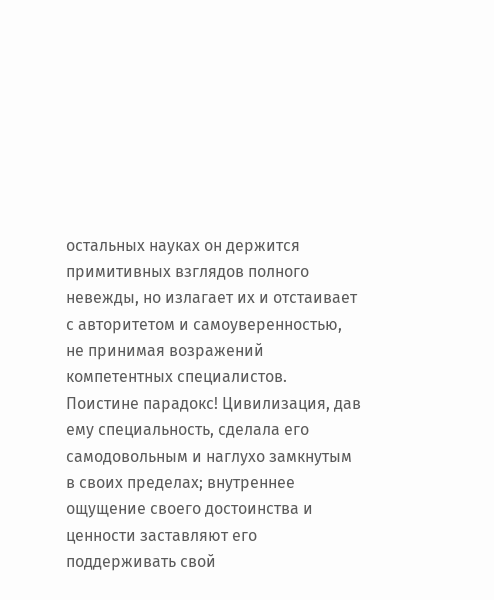остальных науках он держится примитивных взглядов полного невежды, но излагает их и отстаивает с авторитетом и самоуверенностью, не принимая возражений компетентных специалистов. Поистине парадокс! Цивилизация, дав ему специальность, сделала его самодовольным и наглухо замкнутым в своих пределах; внутреннее ощущение своего достоинства и ценности заставляют его поддерживать свой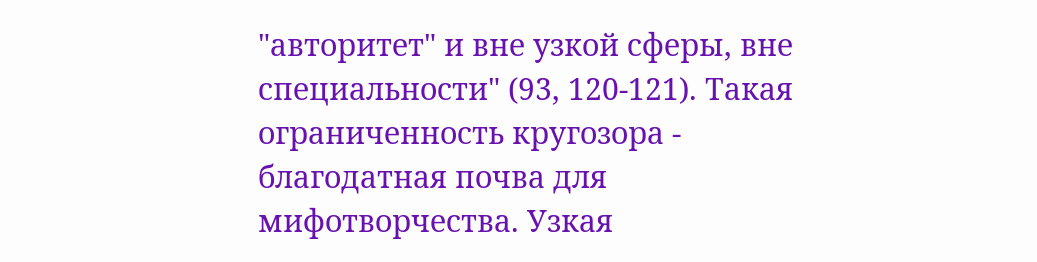"авторитет" и вне узкой сферы, вне специальности" (93, 120-121). Такая ограниченность кругозора - благодатная почва для мифотворчества. Узкая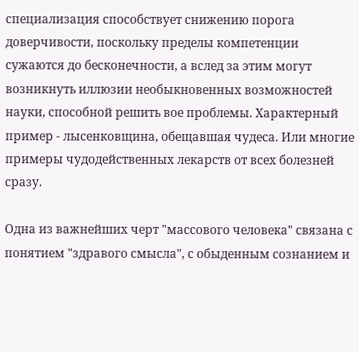специализация способствует снижению порога доверчивости, поскольку пределы компетенции сужаются до бесконечности, а вслед за этим могут возникнуть иллюзии необыкновенных возможностей науки, способной решить вое проблемы. Характерный пример - лысенковщина, обещавшая чудеса. Или многие примеры чудодейственных лекарств от всех болезней сразу.

Одна из важнейших черт "массового человека" связана с понятием "здравого смысла", с обыденным сознанием и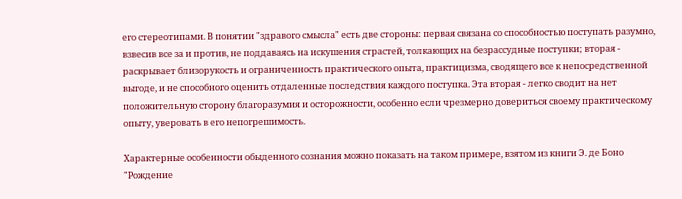его стереотипами. В понятии "здравого смысла" есть две стороны: первая связана со способностью поступать разумно, взвесив все за и против, не поддаваясь на искушения страстей, толкающих на безрассудные поступки; вторая - раскрывает близорукость и ограниченность практического опыта, практицизма, сводящего все к непосредственной выгоде, и не способного оценить отдаленные последствия каждого поступка. Эта вторая - легко сводит на нет положительную сторону благоразумия и осторожности, особенно если чрезмерно довериться своему практическому опыту, уверовать в его непогрешимость.

Характерные особенности обыденного сознания можно показать на таком примере, взятом из книги Э. де Боно "Рождение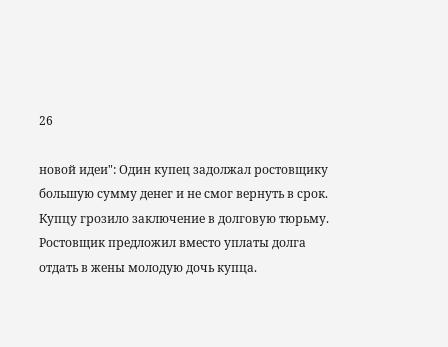26

новой идеи": Один купец задолжал ростовщику большую сумму денег и не смог вернуть в срок. Купцу грозило заключение в долговую тюрьму. Ростовщик предложил вместо уплаты долга отдать в жены молодую дочь купца.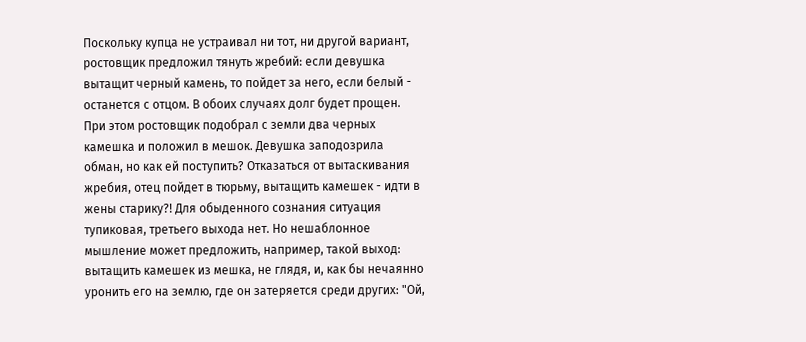Поскольку купца не устраивал ни тот, ни другой вариант, ростовщик предложил тянуть жребий: если девушка вытащит черный камень, то пойдет за него, если белый - останется с отцом. В обоих случаях долг будет прощен. При этом ростовщик подобрал с земли два черных камешка и положил в мешок. Девушка заподозрила обман, но как ей поступить? Отказаться от вытаскивания жребия, отец пойдет в тюрьму, вытащить камешек - идти в жены старику?! Для обыденного сознания ситуация тупиковая, третьего выхода нет. Но нешаблонное мышление может предложить, например, такой выход: вытащить камешек из мешка, не глядя, и, как бы нечаянно уронить его на землю, где он затеряется среди других: "Ой,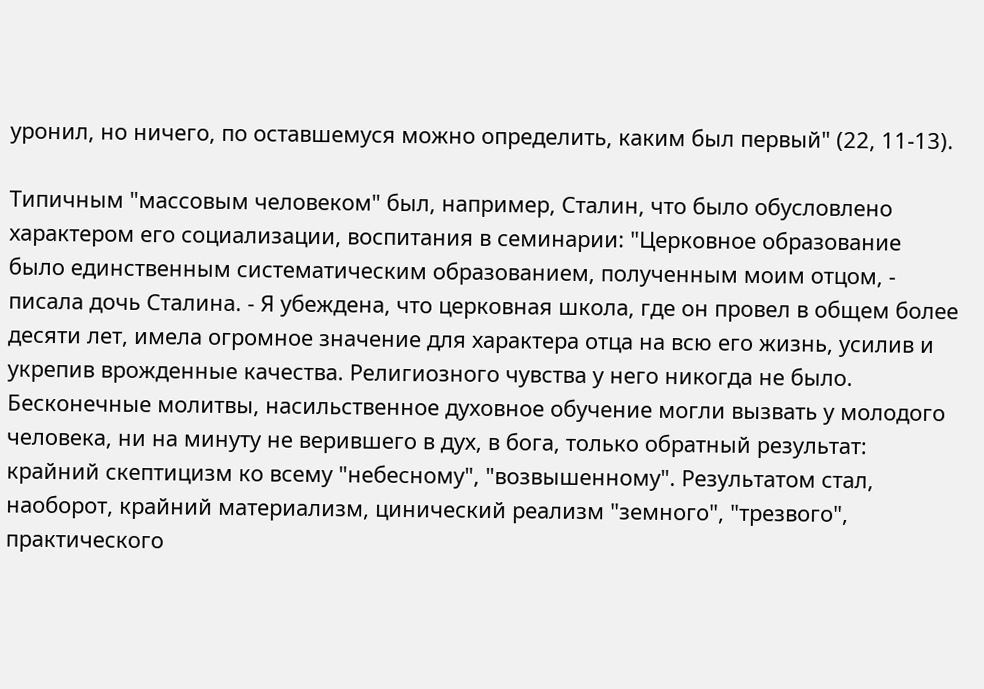уронил, но ничего, по оставшемуся можно определить, каким был первый" (22, 11-13).

Типичным "массовым человеком" был, например, Сталин, что было обусловлено характером его социализации, воспитания в семинарии: "Церковное образование было единственным систематическим образованием, полученным моим отцом, - писала дочь Сталина. - Я убеждена, что церковная школа, где он провел в общем более десяти лет, имела огромное значение для характера отца на всю его жизнь, усилив и укрепив врожденные качества. Религиозного чувства у него никогда не было. Бесконечные молитвы, насильственное духовное обучение могли вызвать у молодого человека, ни на минуту не верившего в дух, в бога, только обратный результат: крайний скептицизм ко всему "небесному", "возвышенному". Результатом стал, наоборот, крайний материализм, цинический реализм "земного", "трезвого", практического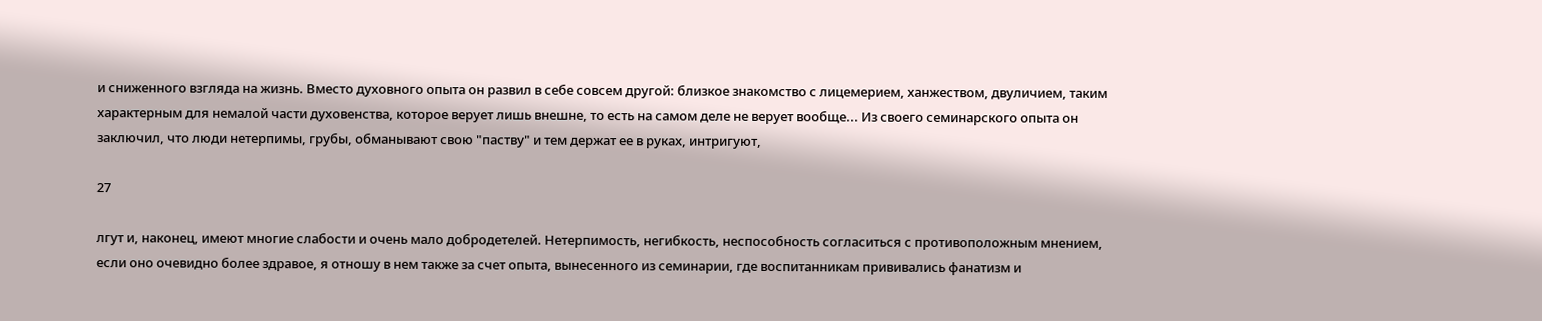и сниженного взгляда на жизнь. Вместо духовного опыта он развил в себе совсем другой: близкое знакомство с лицемерием, ханжеством, двуличием, таким характерным для немалой части духовенства, которое верует лишь внешне, то есть на самом деле не верует вообще... Из своего семинарского опыта он заключил, что люди нетерпимы, грубы, обманывают свою "паству" и тем держат ее в руках, интригуют,

27

лгут и, наконец, имеют многие слабости и очень мало добродетелей. Нетерпимость, негибкость, неспособность согласиться с противоположным мнением, если оно очевидно более здравое, я отношу в нем также за счет опыта, вынесенного из семинарии, где воспитанникам прививались фанатизм и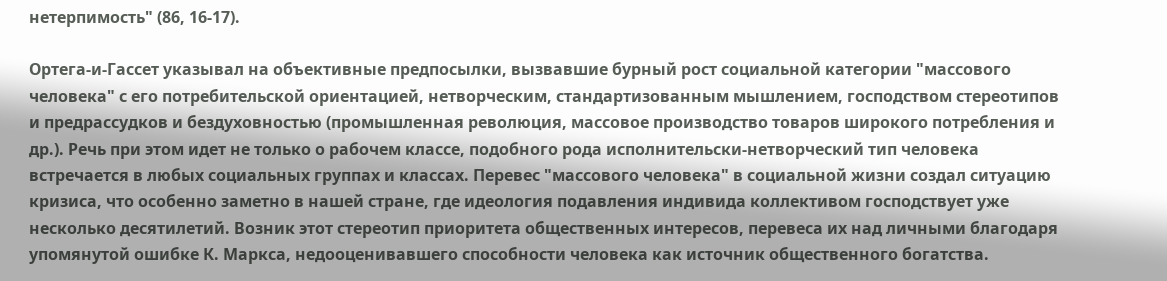нетерпимость" (86, 16-17).

Ортега-и-Гассет указывал на объективные предпосылки, вызвавшие бурный рост социальной категории "массового человека" с его потребительской ориентацией, нетворческим, стандартизованным мышлением, господством стереотипов и предрассудков и бездуховностью (промышленная революция, массовое производство товаров широкого потребления и др.). Речь при этом идет не только о рабочем классе, подобного рода исполнительски-нетворческий тип человека встречается в любых социальных группах и классах. Перевес "массового человека" в социальной жизни создал ситуацию кризиса, что особенно заметно в нашей стране, где идеология подавления индивида коллективом господствует уже несколько десятилетий. Возник этот стереотип приоритета общественных интересов, перевеса их над личными благодаря упомянутой ошибке К. Маркса, недооценивавшего способности человека как источник общественного богатства.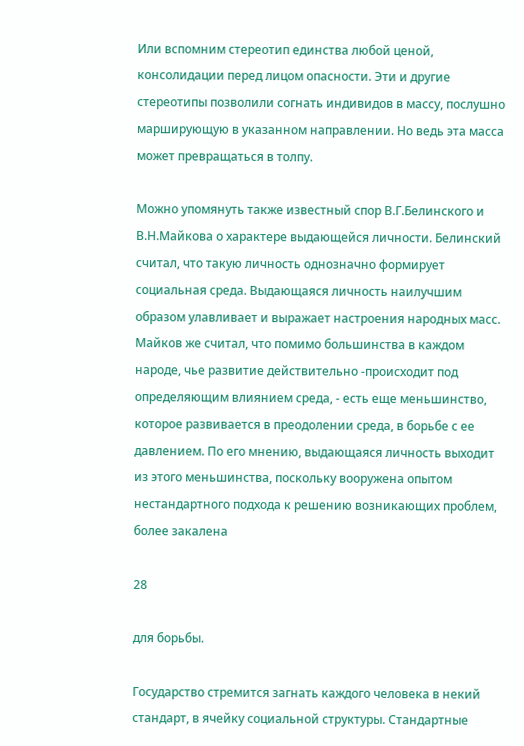Или вспомним стереотип единства любой ценой, консолидации перед лицом опасности. Эти и другие стереотипы позволили согнать индивидов в массу, послушно марширующую в указанном направлении. Но ведь эта масса может превращаться в толпу.

Можно упомянуть также известный спор В.Г.Белинского и В.Н.Майкова о характере выдающейся личности. Белинский считал, что такую личность однозначно формирует социальная среда. Выдающаяся личность наилучшим образом улавливает и выражает настроения народных масс. Майков же считал, что помимо большинства в каждом народе, чье развитие действительно -происходит под определяющим влиянием среда, - есть еще меньшинство, которое развивается в преодолении среда, в борьбе с ее давлением. По его мнению, выдающаяся личность выходит из этого меньшинства, поскольку вооружена опытом нестандартного подхода к решению возникающих проблем, более закалена

28

для борьбы.

Государство стремится загнать каждого человека в некий стандарт, в ячейку социальной структуры. Стандартные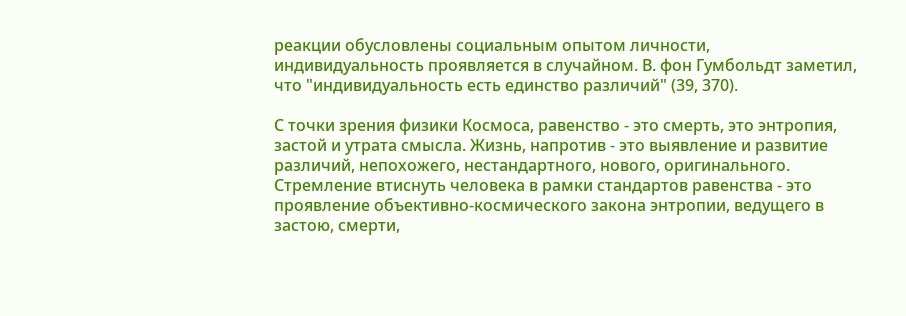реакции обусловлены социальным опытом личности, индивидуальность проявляется в случайном. В. фон Гумбольдт заметил, что "индивидуальность есть единство различий" (39, 370).

С точки зрения физики Космоса, равенство - это смерть, это энтропия, застой и утрата смысла. Жизнь, напротив - это выявление и развитие различий, непохожего, нестандартного, нового, оригинального. Стремление втиснуть человека в рамки стандартов равенства - это проявление объективно-космического закона энтропии, ведущего в застою, смерти,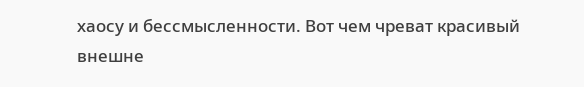хаосу и бессмысленности. Вот чем чреват красивый внешне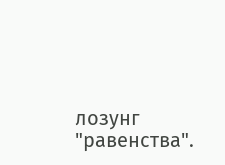лозунг "равенства".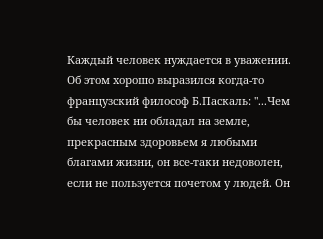Каждый человек нуждается в уважении. Об этом хорошо выразился когда-то французский философ Б.Паскаль: "...Чем бы человек ни обладал на земле, прекрасным здоровьем я любыми благами жизни, он все-таки недоволен, если не пользуется почетом у людей. Он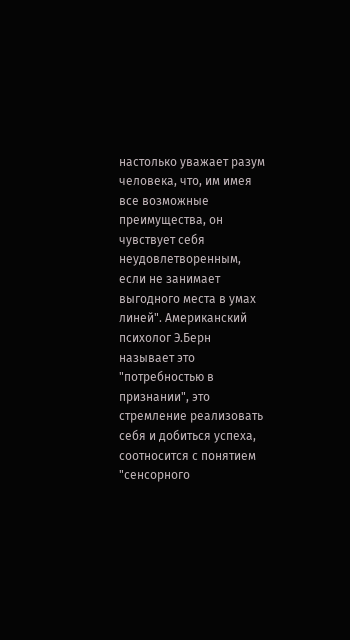настолько уважает разум человека, что, им имея все возможные преимущества, он чувствует себя неудовлетворенным, если не занимает выгодного места в умах линей". Американский психолог Э.Берн называет это "потребностью в признании", это стремление реализовать себя и добиться успеха, соотносится с понятием "сенсорного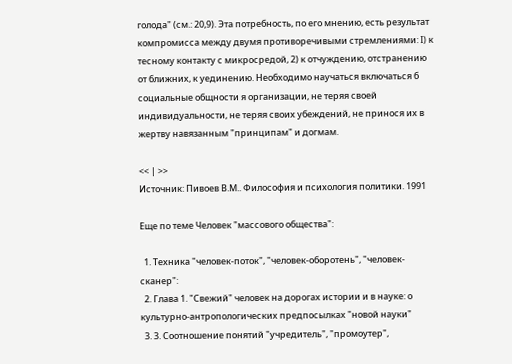голода" (см.: 20,9). Эта потребность, по его мнению, есть результат компромисса между двумя противоречивыми стремлениями: I) к тесному контакту с микросредой, 2) к отчуждению, отстранению от ближних, к уединению. Необходимо научаться включаться б социальные общности я организации, не теряя своей индивидуальности, не теряя своих убеждений, не принося их в жертву навязанным "принципам" и догмам.

<< | >>
Источник: Пивоев В.М.. Философия и психология политики. 1991

Еще по теме Человек "массового общества":

  1. Техника "человек-поток", "человек-оборотень", "человек-сканер":
  2. Глава 1. "Свежий" человек на дорогах истории и в науке: о культурно-антропологических предпосылках "новой науки"
  3. 3. Соотношение понятий "учредитель", "промоутер",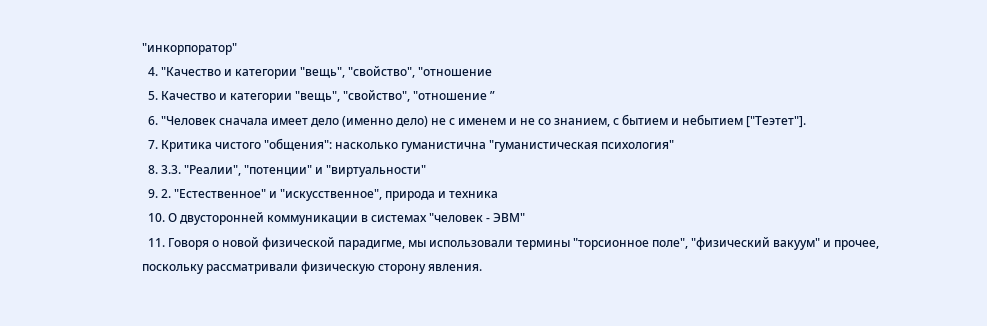"инкорпоратор"
  4. "Качество и категории "вещь", "свойство", "отношение
  5. Качество и категории "вещь", "свойство", "отношение ”
  6. "Человек сначала имеет дело (именно дело) не с именем и не со знанием, с бытием и небытием ["Теэтет"].
  7. Критика чистого "общения": насколько гуманистична "гуманистическая психология"
  8. 3.3. "Реалии", "потенции" и "виртуальности"
  9. 2. "Естественное" и "искусственное", природа и техника
  10. О двусторонней коммуникации в системах "человек - ЭВМ"
  11. Говоря о новой физической парадигме, мы использовали термины "торсионное поле", "физический вакуум" и прочее, поскольку рассматривали физическую сторону явления.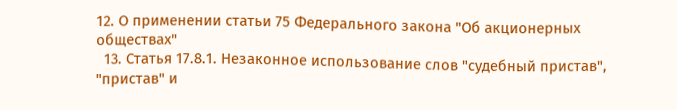12. О применении статьи 75 Федерального закона "Об акционерных обществах"
  13. Статья 17.8.1. Незаконное использование слов "судебный пристав", "пристав" и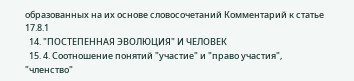образованных на их основе словосочетаний Комментарий к статье 17.8.1
  14. "ПОСТЕПЕННАЯ ЭВОЛЮЦИЯ" И ЧЕЛОВЕК
  15. 4. Соотношение понятий "участие" и "право участия", "членство"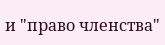и "право членства"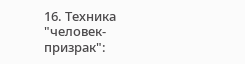16. Техника "человек-призрак":